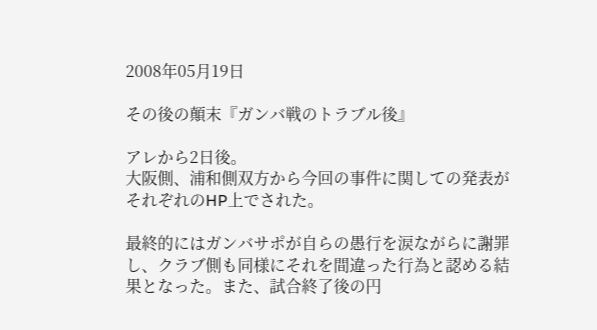2008年05月19日

その後の顛末『ガンバ戦のトラブル後』

アレから2日後。
大阪側、浦和側双方から今回の事件に関しての発表がそれぞれのHP上でされた。

最終的にはガンバサポが自らの愚行を涙ながらに謝罪し、クラブ側も同様にそれを間違った行為と認める結果となった。また、試合終了後の円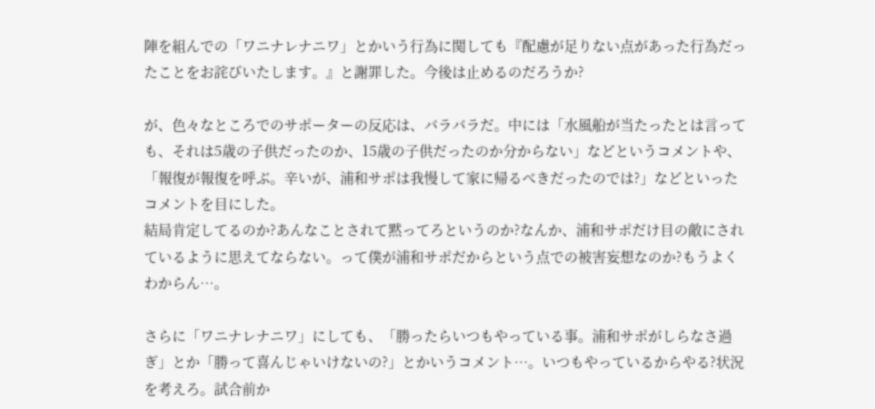陣を組んでの「ワニナレナニワ」とかいう行為に関しても『配慮が足りない点があった行為だったことをお詫びいたします。』と謝罪した。今後は止めるのだろうか?

が、色々なところでのサポーターの反応は、バラバラだ。中には「水風船が当たったとは言っても、それは5歳の子供だったのか、15歳の子供だったのか分からない」などというコメントや、「報復が報復を呼ぶ。辛いが、浦和サポは我慢して家に帰るべきだったのでは?」などといったコメントを目にした。
結局肯定してるのか?あんなことされて黙ってろというのか?なんか、浦和サポだけ目の敵にされているように思えてならない。って僕が浦和サポだからという点での被害妄想なのか?もうよくわからん…。

さらに「ワニナレナニワ」にしても、「勝ったらいつもやっている事。浦和サポがしらなさ過ぎ」とか「勝って喜んじゃいけないの?」とかいうコメント…。いつもやっているからやる?状況を考えろ。試合前か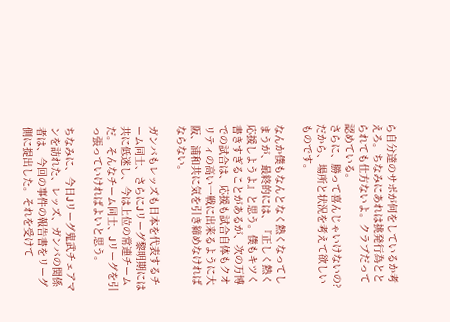ら自分達のサポが何をしているか考えろ。ちなみにあれは挑発行為ととられても仕方ないよ。クラブだって認めている。
さらに、勝って喜んじゃいけないの?だから、場所と状況を考えて欲しいものです。

なんか僕もなんとなく熱くなってしまうが、最終的には、『正しく熱く応援しようよ』と思う。僕もキツく書きすぎることがあるが、次の万博での試合は、応援も試合自体もクオリティの高い一戦に出来るように大阪、浦和共に気を引き締めなければならない。

ガンバもレッズも日本を代表するチーム同士、さらにJリーグ黎明期には共に低迷し、今は上位の常連チームだ。そんなチーム同士、Jリーグを引っ張っていければよいと思う。

ちなみに、今日Jリーグ鬼武チェアマンを訪れた、レッズ、ガンバの関係者は、今回の事件の報告書をリーグ側に提出した。それを受けて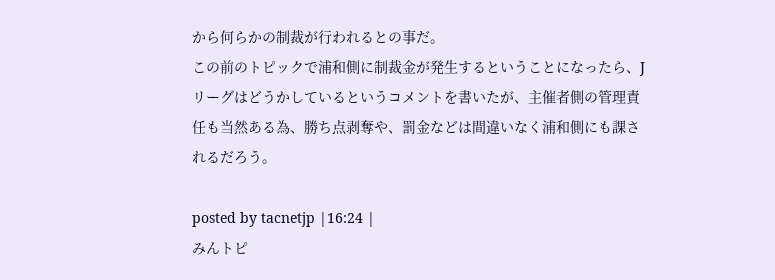から何らかの制裁が行われるとの事だ。
この前のトピックで浦和側に制裁金が発生するということになったら、Jリーグはどうかしているというコメントを書いたが、主催者側の管理責任も当然ある為、勝ち点剥奪や、罰金などは間違いなく浦和側にも課されるだろう。

posted by tacnetjp |16:24 |
みんトピ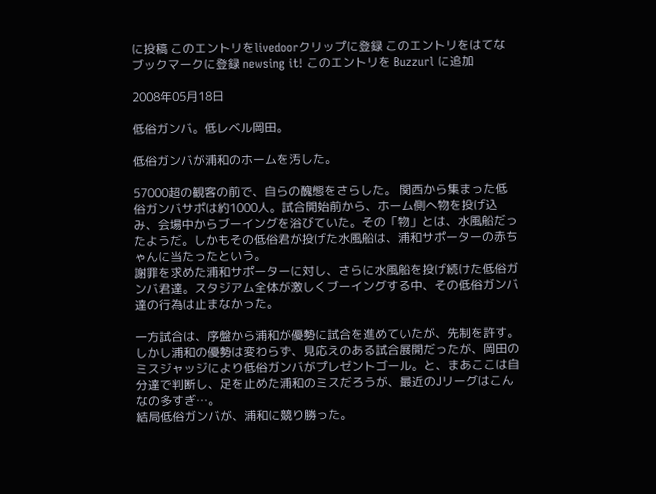に投稿 このエントリをlivedoorクリップに登録 このエントリをはてなブックマークに登録 newsing it! このエントリを Buzzurl に追加

2008年05月18日

低俗ガンバ。低レベル岡田。

低俗ガンバが浦和のホームを汚した。

57000超の観客の前で、自らの醜態をさらした。 関西から集まった低俗ガンバサポは約1000人。試合開始前から、ホーム側へ物を投げ込み、会場中からブーイングを浴びていた。その「物」とは、水風船だったようだ。しかもその低俗君が投げた水風船は、浦和サポーターの赤ちゃんに当たったという。
謝罪を求めた浦和サポーターに対し、さらに水風船を投げ続けた低俗ガンバ君達。スタジアム全体が激しくブーイングする中、その低俗ガンバ達の行為は止まなかった。

一方試合は、序盤から浦和が優勢に試合を進めていたが、先制を許す。しかし浦和の優勢は変わらず、見応えのある試合展開だったが、岡田のミスジャッジにより低俗ガンバがプレゼントゴール。と、まあここは自分達で判断し、足を止めた浦和のミスだろうが、最近のJリーグはこんなの多すぎ…。
結局低俗ガンバが、浦和に競り勝った。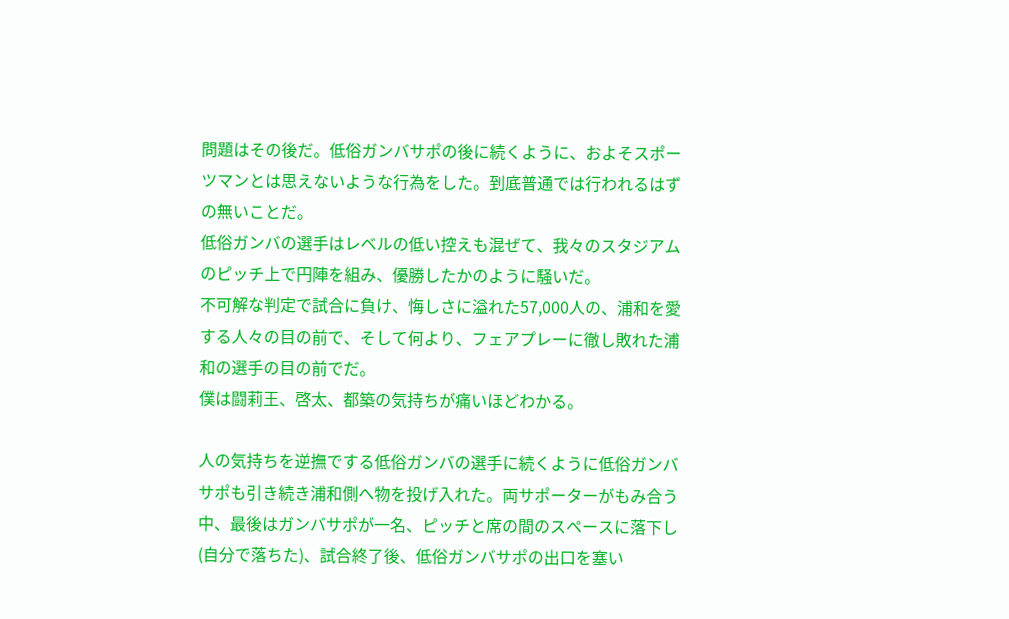問題はその後だ。低俗ガンバサポの後に続くように、およそスポーツマンとは思えないような行為をした。到底普通では行われるはずの無いことだ。
低俗ガンバの選手はレベルの低い控えも混ぜて、我々のスタジアムのピッチ上で円陣を組み、優勝したかのように騒いだ。
不可解な判定で試合に負け、悔しさに溢れた57,000人の、浦和を愛する人々の目の前で、そして何より、フェアプレーに徹し敗れた浦和の選手の目の前でだ。
僕は闘莉王、啓太、都築の気持ちが痛いほどわかる。

人の気持ちを逆撫でする低俗ガンバの選手に続くように低俗ガンバサポも引き続き浦和側へ物を投げ入れた。両サポーターがもみ合う中、最後はガンバサポが一名、ピッチと席の間のスペースに落下し(自分で落ちた)、試合終了後、低俗ガンバサポの出口を塞い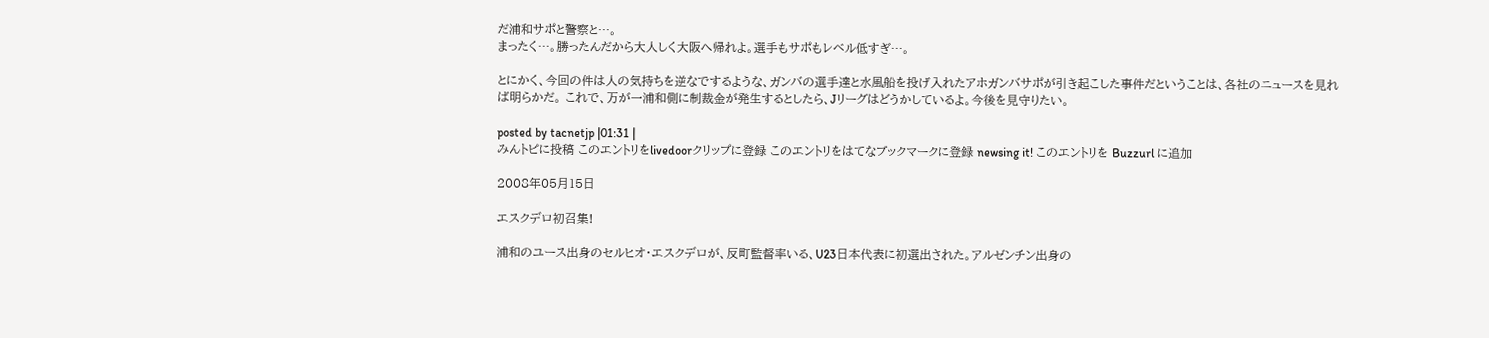だ浦和サポと警察と…。
まったく…。勝ったんだから大人しく大阪へ帰れよ。選手もサポもレベル低すぎ…。

とにかく、今回の件は人の気持ちを逆なでするような、ガンバの選手達と水風船を投げ入れたアホガンバサポが引き起こした事件だということは、各社のニュースを見れば明らかだ。 これで、万が一浦和側に制裁金が発生するとしたら、Jリーグはどうかしているよ。今後を見守りたい。

posted by tacnetjp |01:31 |
みんトピに投稿 このエントリをlivedoorクリップに登録 このエントリをはてなブックマークに登録 newsing it! このエントリを Buzzurl に追加

2008年05月15日

エスクデロ初召集!

浦和のユース出身のセルヒオ・エスクデロが、反町監督率いる、U23日本代表に初選出された。アルゼンチン出身の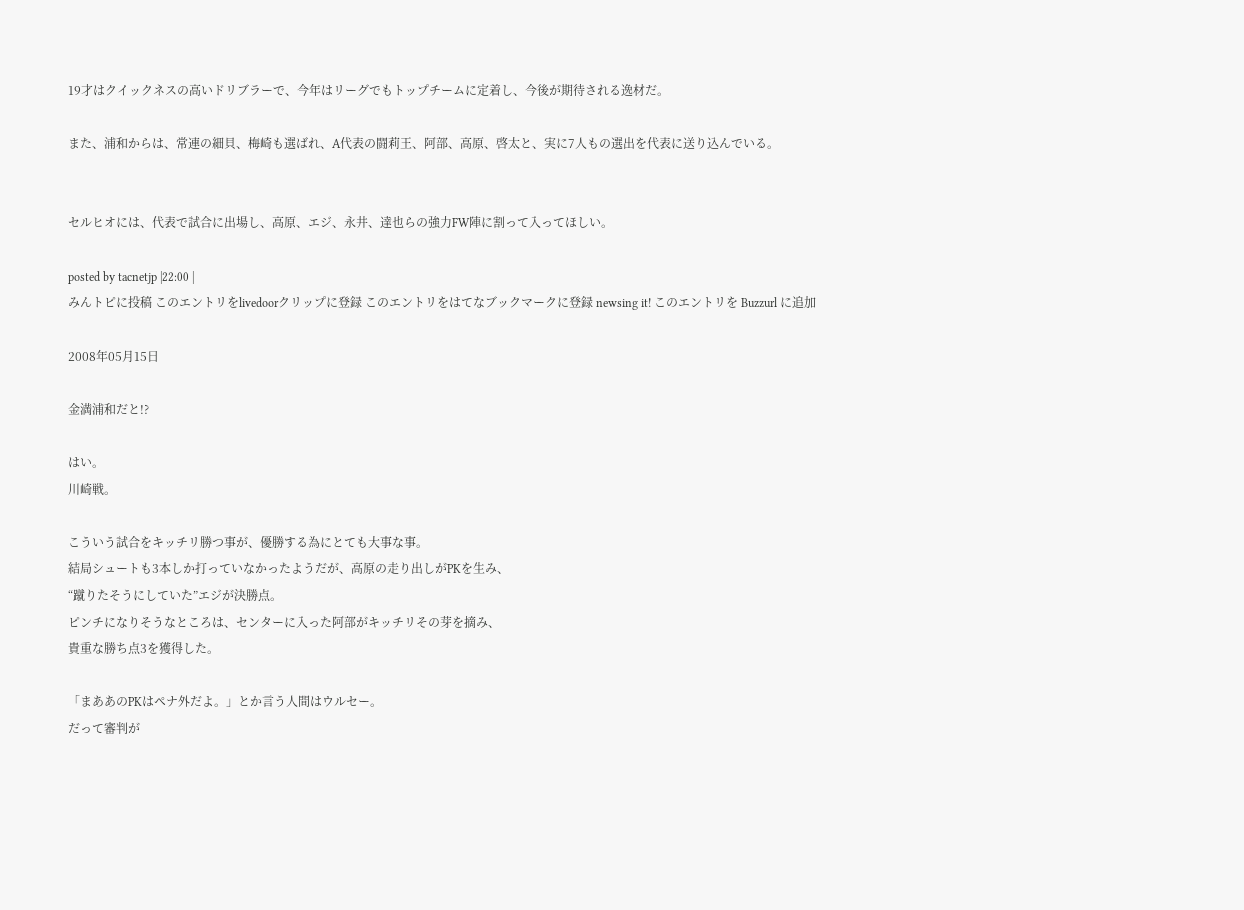19才はクイックネスの高いドリブラーで、今年はリーグでもトップチームに定着し、今後が期待される逸材だ。

また、浦和からは、常連の細貝、梅崎も選ばれ、A代表の闘莉王、阿部、高原、啓太と、実に7人もの選出を代表に送り込んでいる。


セルヒオには、代表で試合に出場し、高原、エジ、永井、達也らの強力FW陣に割って入ってほしい。

posted by tacnetjp |22:00 |
みんトピに投稿 このエントリをlivedoorクリップに登録 このエントリをはてなブックマークに登録 newsing it! このエントリを Buzzurl に追加

2008年05月15日

金満浦和だと!?

はい。
川崎戦。

こういう試合をキッチリ勝つ事が、優勝する為にとても大事な事。
結局シュートも3本しか打っていなかったようだが、高原の走り出しがPKを生み、
“蹴りたそうにしていた”エジが決勝点。
ピンチになりそうなところは、センターに入った阿部がキッチリその芽を摘み、
貴重な勝ち点3を獲得した。

「まああのPKはペナ外だよ。」とか言う人間はウルセー。
だって審判が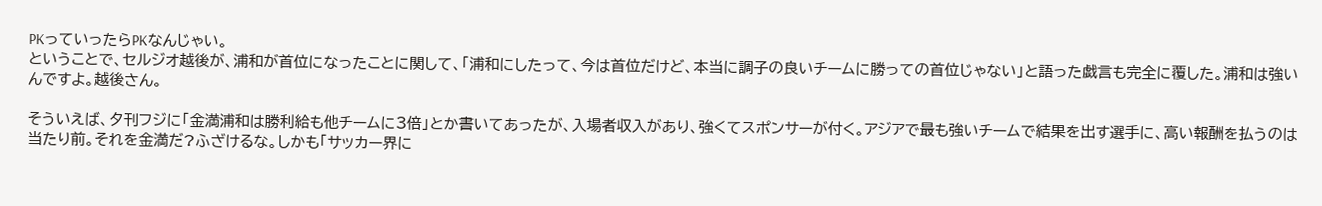PKっていったらPKなんじゃい。
ということで、セルジオ越後が、浦和が首位になったことに関して、「浦和にしたって、今は首位だけど、本当に調子の良いチームに勝っての首位じゃない」と語った戯言も完全に覆した。浦和は強いんですよ。越後さん。

そういえば、夕刊フジに「金満浦和は勝利給も他チームに3倍」とか書いてあったが、入場者収入があり、強くてスポンサーが付く。アジアで最も強いチームで結果を出す選手に、高い報酬を払うのは当たり前。それを金満だ?ふざけるな。しかも「サッカー界に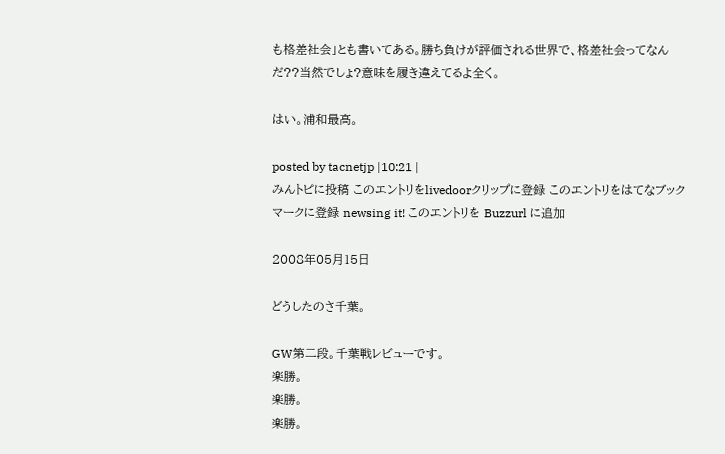も格差社会」とも書いてある。勝ち負けが評価される世界で、格差社会ってなんだ??当然でしょ?意味を履き違えてるよ全く。

はい。浦和最高。

posted by tacnetjp |10:21 |
みんトピに投稿 このエントリをlivedoorクリップに登録 このエントリをはてなブックマークに登録 newsing it! このエントリを Buzzurl に追加

2008年05月15日

どうしたのさ千葉。

GW第二段。千葉戦レビューです。
楽勝。
楽勝。
楽勝。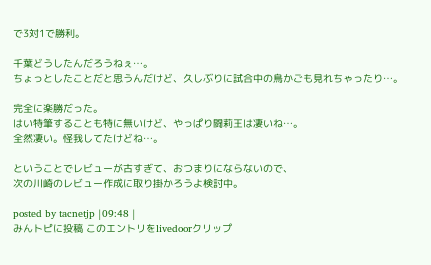で3対1で勝利。

千葉どうしたんだろうねぇ…。
ちょっとしたことだと思うんだけど、久しぶりに試合中の鳥かごも見れちゃったり…。

完全に楽勝だった。
はい特筆することも特に無いけど、やっぱり闘莉王は凄いね…。
全然凄い。怪我してたけどね…。

ということでレビューが古すぎて、おつまりにならないので、
次の川崎のレビュー作成に取り掛かろうよ検討中。

posted by tacnetjp |09:48 |
みんトピに投稿 このエントリをlivedoorクリップ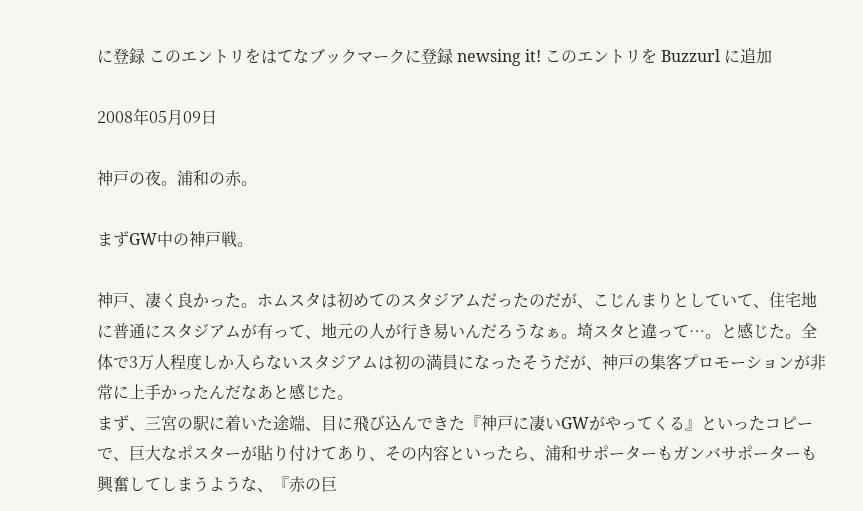に登録 このエントリをはてなブックマークに登録 newsing it! このエントリを Buzzurl に追加

2008年05月09日

神戸の夜。浦和の赤。

まずGW中の神戸戦。

神戸、凄く良かった。ホムスタは初めてのスタジアムだったのだが、こじんまりとしていて、住宅地に普通にスタジアムが有って、地元の人が行き易いんだろうなぁ。埼スタと違って…。と感じた。全体で3万人程度しか入らないスタジアムは初の満員になったそうだが、神戸の集客プロモーションが非常に上手かったんだなあと感じた。
まず、三宮の駅に着いた途端、目に飛び込んできた『神戸に凄いGWがやってくる』といったコピーで、巨大なポスターが貼り付けてあり、その内容といったら、浦和サポーターもガンバサポーターも興奮してしまうような、『赤の巨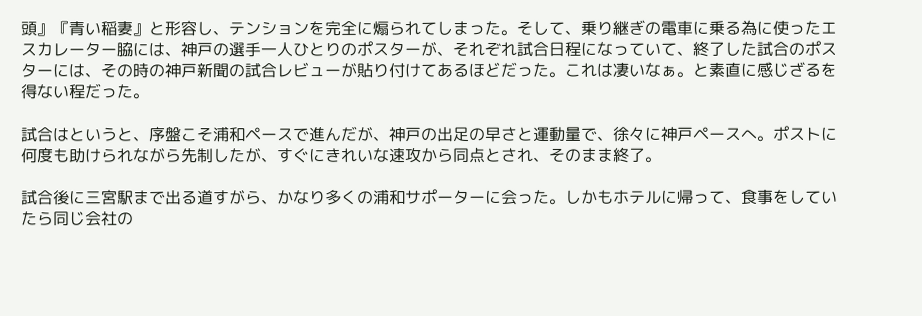頭』『青い稲妻』と形容し、テンションを完全に煽られてしまった。そして、乗り継ぎの電車に乗る為に使ったエスカレーター脇には、神戸の選手一人ひとりのポスターが、それぞれ試合日程になっていて、終了した試合のポスターには、その時の神戸新聞の試合レビューが貼り付けてあるほどだった。これは凄いなぁ。と素直に感じざるを得ない程だった。

試合はというと、序盤こそ浦和ペースで進んだが、神戸の出足の早さと運動量で、徐々に神戸ペースへ。ポストに何度も助けられながら先制したが、すぐにきれいな速攻から同点とされ、そのまま終了。

試合後に三宮駅まで出る道すがら、かなり多くの浦和サポーターに会った。しかもホテルに帰って、食事をしていたら同じ会社の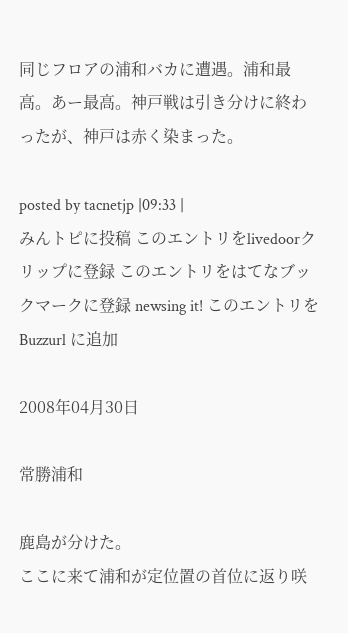同じフロアの浦和バカに遭遇。浦和最高。あー最高。神戸戦は引き分けに終わったが、神戸は赤く染まった。

posted by tacnetjp |09:33 |
みんトピに投稿 このエントリをlivedoorクリップに登録 このエントリをはてなブックマークに登録 newsing it! このエントリを Buzzurl に追加

2008年04月30日

常勝浦和

鹿島が分けた。
ここに来て浦和が定位置の首位に返り咲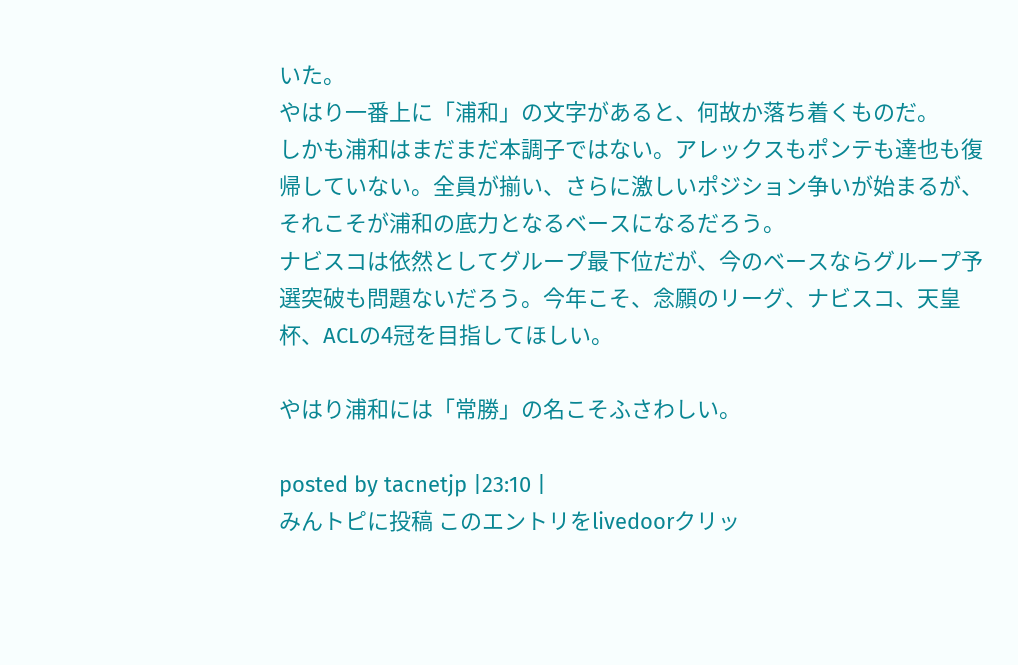いた。
やはり一番上に「浦和」の文字があると、何故か落ち着くものだ。
しかも浦和はまだまだ本調子ではない。アレックスもポンテも達也も復帰していない。全員が揃い、さらに激しいポジション争いが始まるが、それこそが浦和の底力となるベースになるだろう。
ナビスコは依然としてグループ最下位だが、今のベースならグループ予選突破も問題ないだろう。今年こそ、念願のリーグ、ナビスコ、天皇杯、ACLの4冠を目指してほしい。

やはり浦和には「常勝」の名こそふさわしい。

posted by tacnetjp |23:10 |
みんトピに投稿 このエントリをlivedoorクリッ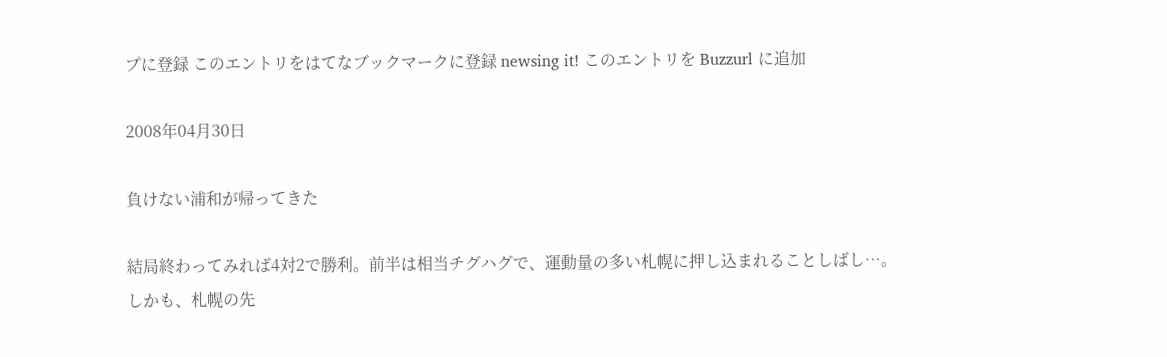プに登録 このエントリをはてなブックマークに登録 newsing it! このエントリを Buzzurl に追加

2008年04月30日

負けない浦和が帰ってきた

結局終わってみれば4対2で勝利。前半は相当チグハグで、運動量の多い札幌に押し込まれることしばし…。
しかも、札幌の先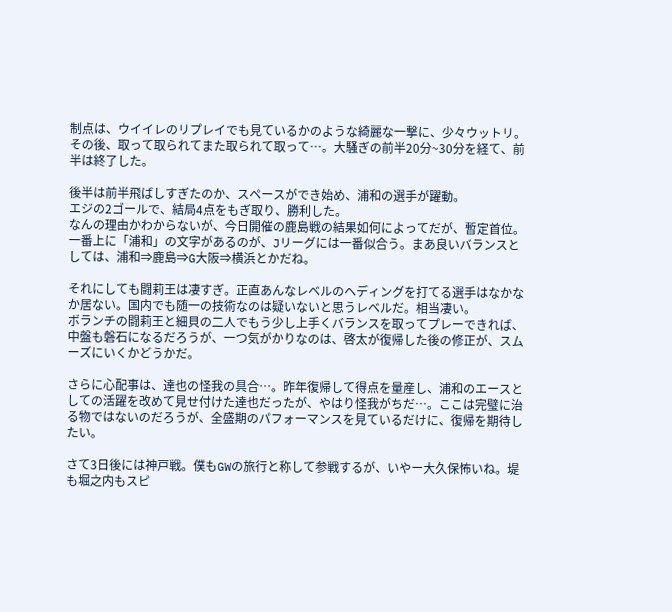制点は、ウイイレのリプレイでも見ているかのような綺麗な一撃に、少々ウットリ。その後、取って取られてまた取られて取って…。大騒ぎの前半20分~30分を経て、前半は終了した。

後半は前半飛ばしすぎたのか、スペースができ始め、浦和の選手が躍動。
エジの2ゴールで、結局4点をもぎ取り、勝利した。
なんの理由かわからないが、今日開催の鹿島戦の結果如何によってだが、暫定首位。一番上に「浦和」の文字があるのが、Jリーグには一番似合う。まあ良いバランスとしては、浦和⇒鹿島⇒G大阪⇒横浜とかだね。

それにしても闘莉王は凄すぎ。正直あんなレベルのヘディングを打てる選手はなかなか居ない。国内でも随一の技術なのは疑いないと思うレベルだ。相当凄い。
ボランチの闘莉王と細貝の二人でもう少し上手くバランスを取ってプレーできれば、中盤も磐石になるだろうが、一つ気がかりなのは、啓太が復帰した後の修正が、スムーズにいくかどうかだ。

さらに心配事は、達也の怪我の具合…。昨年復帰して得点を量産し、浦和のエースとしての活躍を改めて見せ付けた達也だったが、やはり怪我がちだ…。ここは完璧に治る物ではないのだろうが、全盛期のパフォーマンスを見ているだけに、復帰を期待したい。

さて3日後には神戸戦。僕もGWの旅行と称して参戦するが、いやー大久保怖いね。堤も堀之内もスピ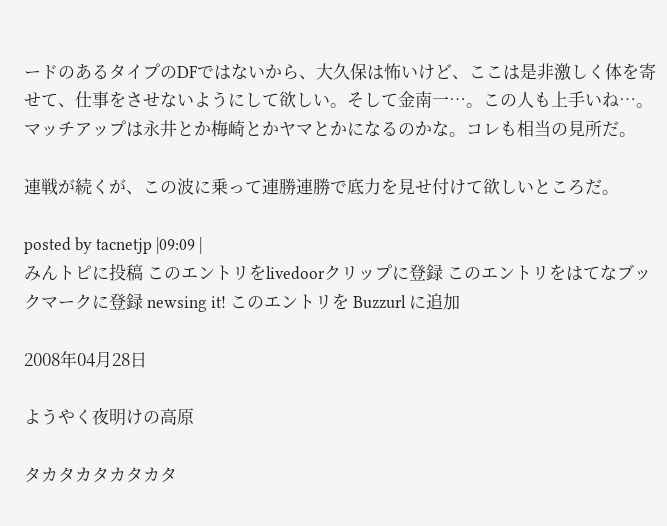ードのあるタイプのDFではないから、大久保は怖いけど、ここは是非激しく体を寄せて、仕事をさせないようにして欲しい。そして金南一…。この人も上手いね…。マッチアップは永井とか梅崎とかヤマとかになるのかな。コレも相当の見所だ。

連戦が続くが、この波に乗って連勝連勝で底力を見せ付けて欲しいところだ。

posted by tacnetjp |09:09 |
みんトピに投稿 このエントリをlivedoorクリップに登録 このエントリをはてなブックマークに登録 newsing it! このエントリを Buzzurl に追加

2008年04月28日

ようやく夜明けの高原

タカタカタカタカタ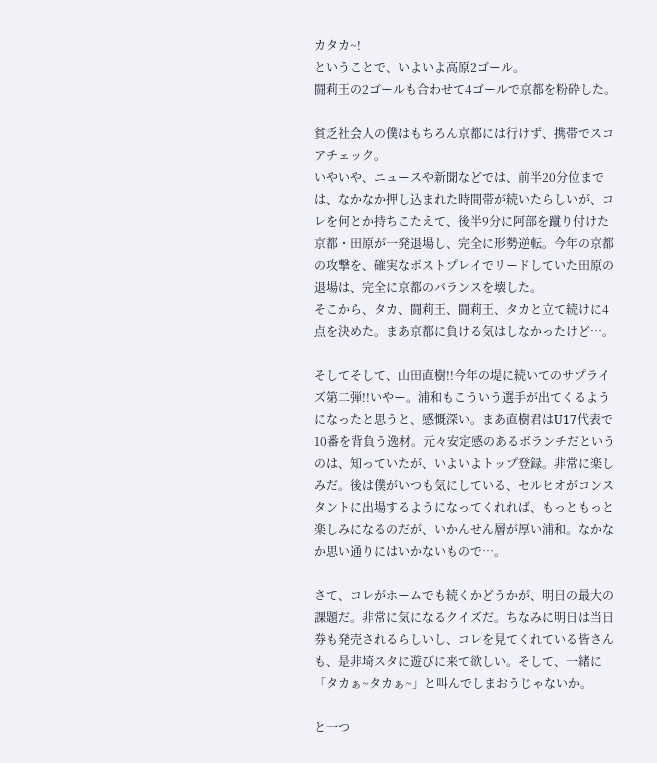カタカ~!
ということで、いよいよ高原2ゴール。
闘莉王の2ゴールも合わせて4ゴールで京都を粉砕した。

貧乏社会人の僕はもちろん京都には行けず、携帯でスコアチェック。
いやいや、ニュースや新聞などでは、前半20分位までは、なかなか押し込まれた時間帯が続いたらしいが、コレを何とか持ちこたえて、後半9分に阿部を蹴り付けた京都・田原が一発退場し、完全に形勢逆転。今年の京都の攻撃を、確実なポストプレイでリードしていた田原の退場は、完全に京都のバランスを壊した。
そこから、タカ、闘莉王、闘莉王、タカと立て続けに4点を決めた。まあ京都に負ける気はしなかったけど…。

そしてそして、山田直樹!!今年の堤に続いてのサプライズ第二弾!!いやー。浦和もこういう選手が出てくるようになったと思うと、感慨深い。まあ直樹君はU17代表で10番を背負う逸材。元々安定感のあるボランチだというのは、知っていたが、いよいよトップ登録。非常に楽しみだ。後は僕がいつも気にしている、セルヒオがコンスタントに出場するようになってくれれば、もっともっと楽しみになるのだが、いかんせん層が厚い浦和。なかなか思い通りにはいかないもので…。

さて、コレがホームでも続くかどうかが、明日の最大の課題だ。非常に気になるクイズだ。ちなみに明日は当日券も発売されるらしいし、コレを見てくれている皆さんも、是非埼スタに遊びに来て欲しい。そして、一緒に「タカぁ~タカぁ~」と叫んでしまおうじゃないか。

と一つ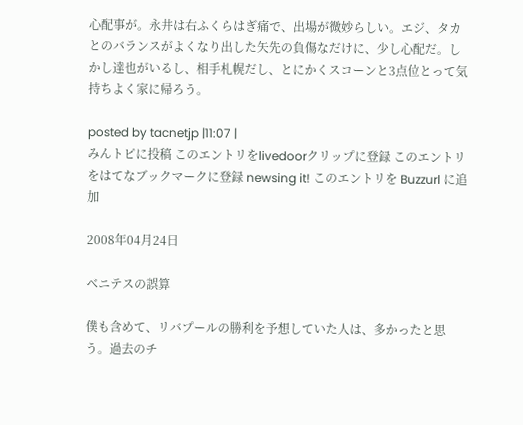心配事が。永井は右ふくらはぎ痛で、出場が微妙らしい。エジ、タカとのバランスがよくなり出した矢先の負傷なだけに、少し心配だ。しかし達也がいるし、相手札幌だし、とにかくスコーンと3点位とって気持ちよく家に帰ろう。

posted by tacnetjp |11:07 |
みんトピに投稿 このエントリをlivedoorクリップに登録 このエントリをはてなブックマークに登録 newsing it! このエントリを Buzzurl に追加

2008年04月24日

ベニテスの誤算

僕も含めて、リバプールの勝利を予想していた人は、多かったと思う。過去のチ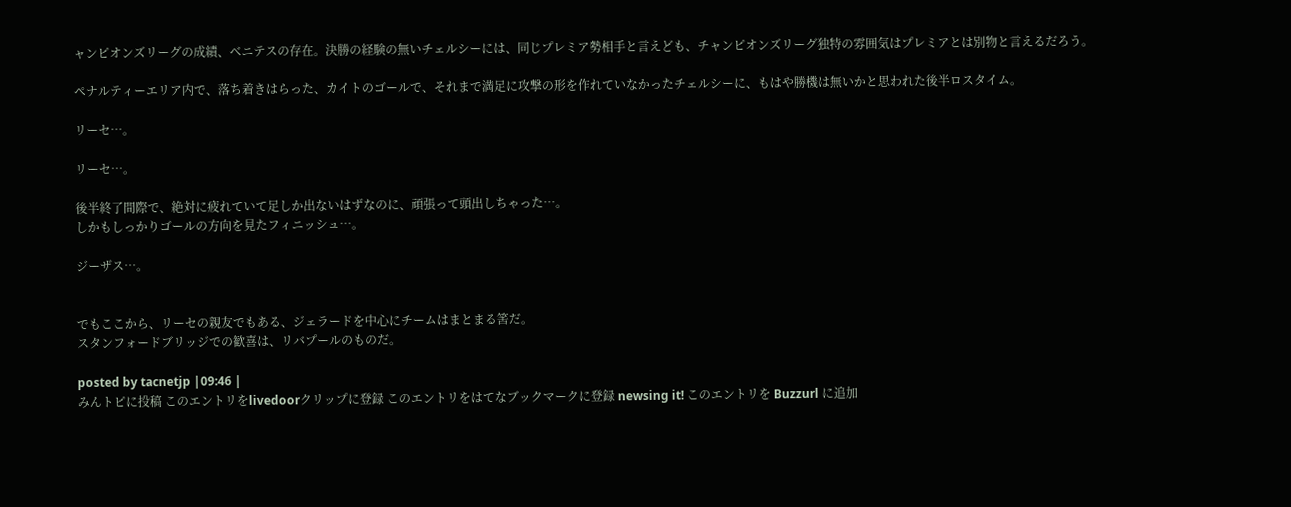ャンピオンズリーグの成績、ベニテスの存在。決勝の経験の無いチェルシーには、同じプレミア勢相手と言えども、チャンピオンズリーグ独特の雰囲気はプレミアとは別物と言えるだろう。

ペナルティーエリア内で、落ち着きはらった、カイトのゴールで、それまで満足に攻撃の形を作れていなかったチェルシーに、もはや勝機は無いかと思われた後半ロスタイム。

リーセ…。

リーセ…。

後半終了間際で、絶対に疲れていて足しか出ないはずなのに、頑張って頭出しちゃった…。
しかもしっかりゴールの方向を見たフィニッシュ…。

ジーザス…。


でもここから、リーセの親友でもある、ジェラードを中心にチームはまとまる筈だ。
スタンフォードブリッジでの歓喜は、リバプールのものだ。

posted by tacnetjp |09:46 |
みんトピに投稿 このエントリをlivedoorクリップに登録 このエントリをはてなブックマークに登録 newsing it! このエントリを Buzzurl に追加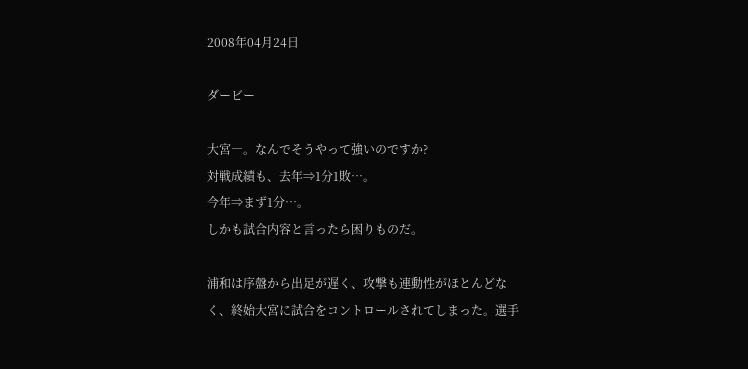2008年04月24日

ダービー

大宮―。なんでそうやって強いのですか?
対戦成績も、去年⇒1分1敗…。
今年⇒まず1分…。
しかも試合内容と言ったら困りものだ。

浦和は序盤から出足が遅く、攻撃も連動性がほとんどなく、終始大宮に試合をコントロールされてしまった。選手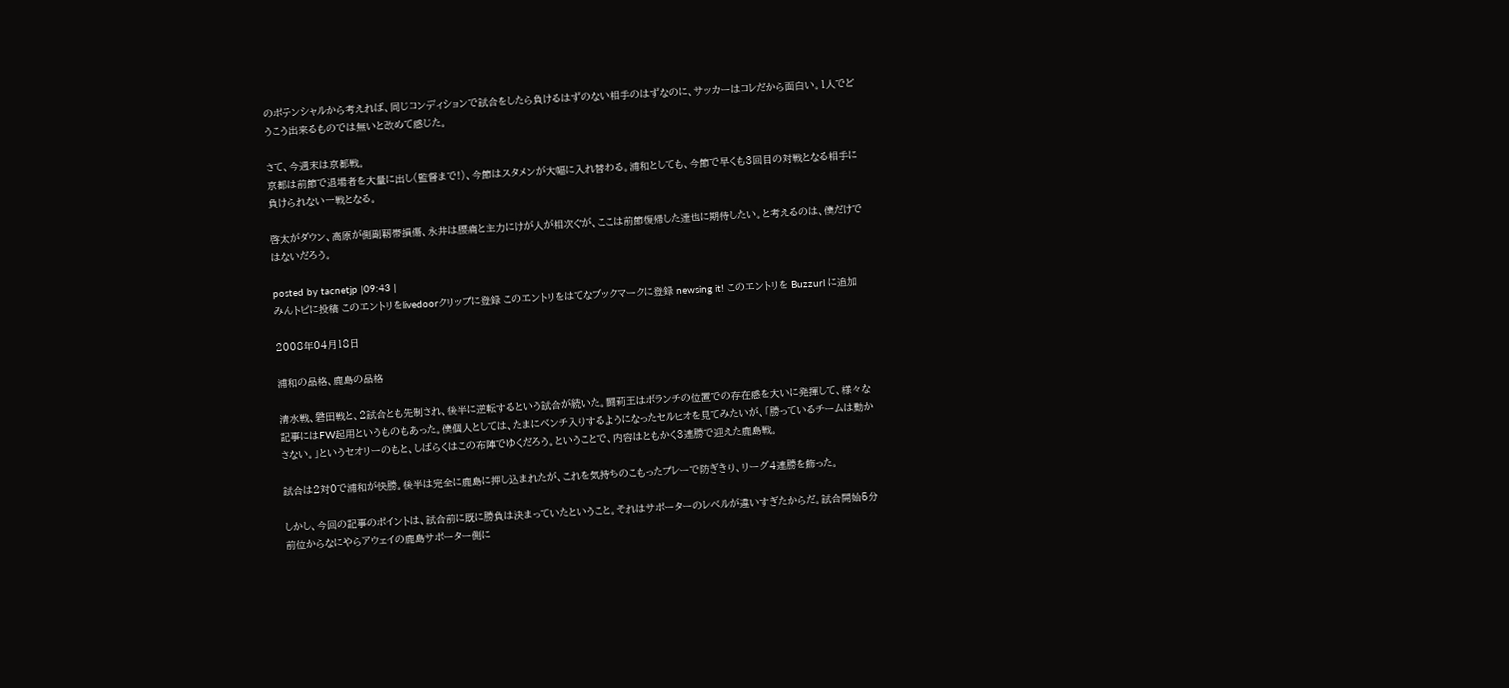のポテンシャルから考えれば、同じコンディションで試合をしたら負けるはずのない相手のはずなのに、サッカーはコレだから面白い。1人でどうこう出来るものでは無いと改めて感じた。

さて、今週末は京都戦。
京都は前節で退場者を大量に出し(監督まで!)、今節はスタメンが大幅に入れ替わる。浦和としても、今節で早くも3回目の対戦となる相手に負けられない一戦となる。

啓太がダウン、高原が側副靭帯損傷、永井は腰痛と主力にけが人が相次ぐが、ここは前節復帰した達也に期待したい。と考えるのは、僕だけではないだろう。

posted by tacnetjp |09:43 |
みんトピに投稿 このエントリをlivedoorクリップに登録 このエントリをはてなブックマークに登録 newsing it! このエントリを Buzzurl に追加

2008年04月18日

浦和の品格、鹿島の品格

清水戦、磐田戦と、2試合とも先制され、後半に逆転するという試合が続いた。闘莉王はボランチの位置での存在感を大いに発揮して、様々な記事にはFW起用というものもあった。僕個人としては、たまにベンチ入りするようになったセルヒオを見てみたいが、「勝っているチームは動かさない。」というセオリーのもと、しばらくはこの布陣でゆくだろう。ということで、内容はともかく3連勝で迎えた鹿島戦。

試合は2対0で浦和が快勝。後半は完全に鹿島に押し込まれたが、これを気持ちのこもったプレーで防ぎきり、リーグ4連勝を飾った。

しかし、今回の記事のポイントは、試合前に既に勝負は決まっていたということ。それはサポーターのレベルが違いすぎたからだ。試合開始5分前位からなにやらアウェイの鹿島サポーター側に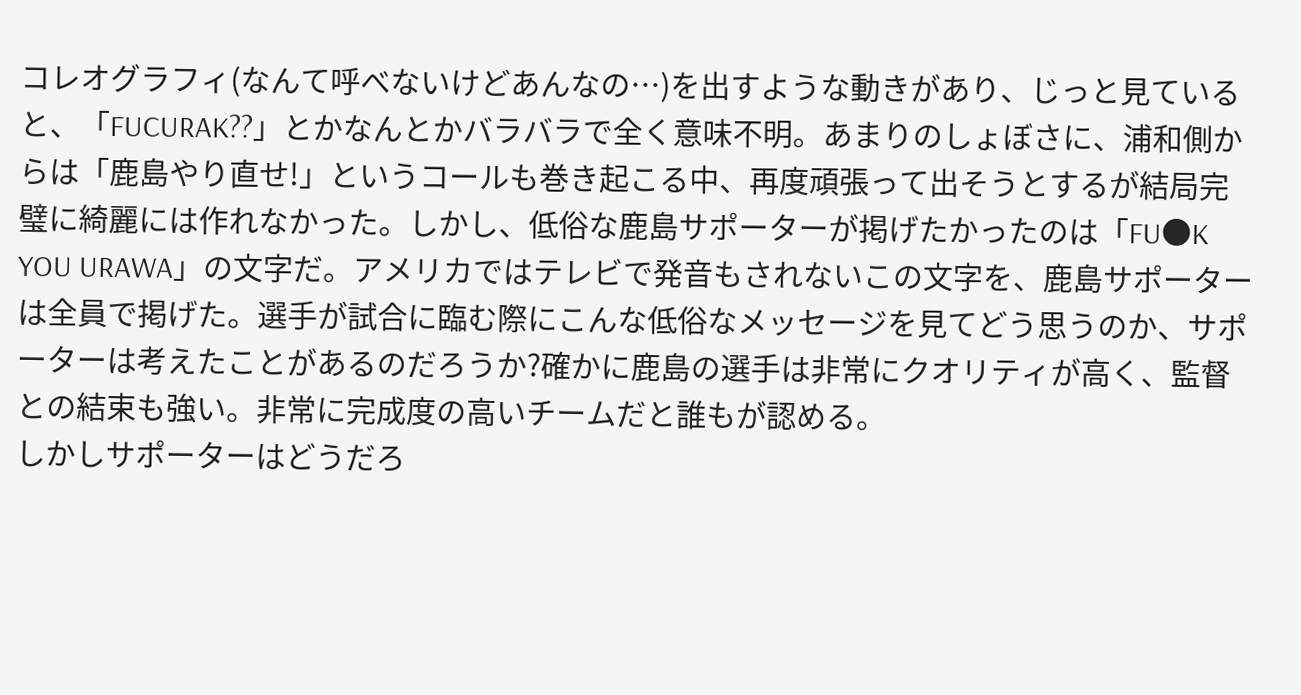コレオグラフィ(なんて呼べないけどあんなの…)を出すような動きがあり、じっと見ていると、「FUCURAK??」とかなんとかバラバラで全く意味不明。あまりのしょぼさに、浦和側からは「鹿島やり直せ!」というコールも巻き起こる中、再度頑張って出そうとするが結局完璧に綺麗には作れなかった。しかし、低俗な鹿島サポーターが掲げたかったのは「FU●K YOU URAWA」の文字だ。アメリカではテレビで発音もされないこの文字を、鹿島サポーターは全員で掲げた。選手が試合に臨む際にこんな低俗なメッセージを見てどう思うのか、サポーターは考えたことがあるのだろうか?確かに鹿島の選手は非常にクオリティが高く、監督との結束も強い。非常に完成度の高いチームだと誰もが認める。
しかしサポーターはどうだろ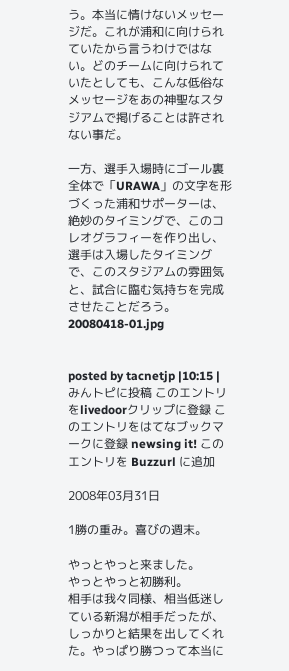う。本当に情けないメッセージだ。これが浦和に向けられていたから言うわけではない。どのチームに向けられていたとしても、こんな低俗なメッセージをあの神聖なスタジアムで掲げることは許されない事だ。

一方、選手入場時にゴール裏全体で「URAWA」の文字を形づくった浦和サポーターは、絶妙のタイミングで、このコレオグラフィーを作り出し、選手は入場したタイミングで、このスタジアムの雰囲気と、試合に臨む気持ちを完成させたことだろう。
20080418-01.jpg


posted by tacnetjp |10:15 |
みんトピに投稿 このエントリをlivedoorクリップに登録 このエントリをはてなブックマークに登録 newsing it! このエントリを Buzzurl に追加

2008年03月31日

1勝の重み。喜びの週末。

やっとやっと来ました。
やっとやっと初勝利。
相手は我々同様、相当低迷している新潟が相手だったが、しっかりと結果を出してくれた。やっぱり勝つって本当に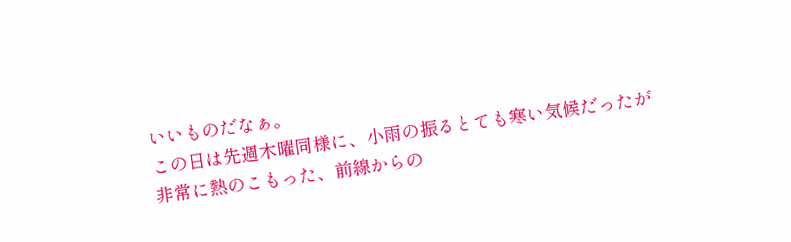いいものだなぁ。
この日は先週木曜同様に、小雨の振るとても寒い気候だったが非常に熱のこもった、前線からの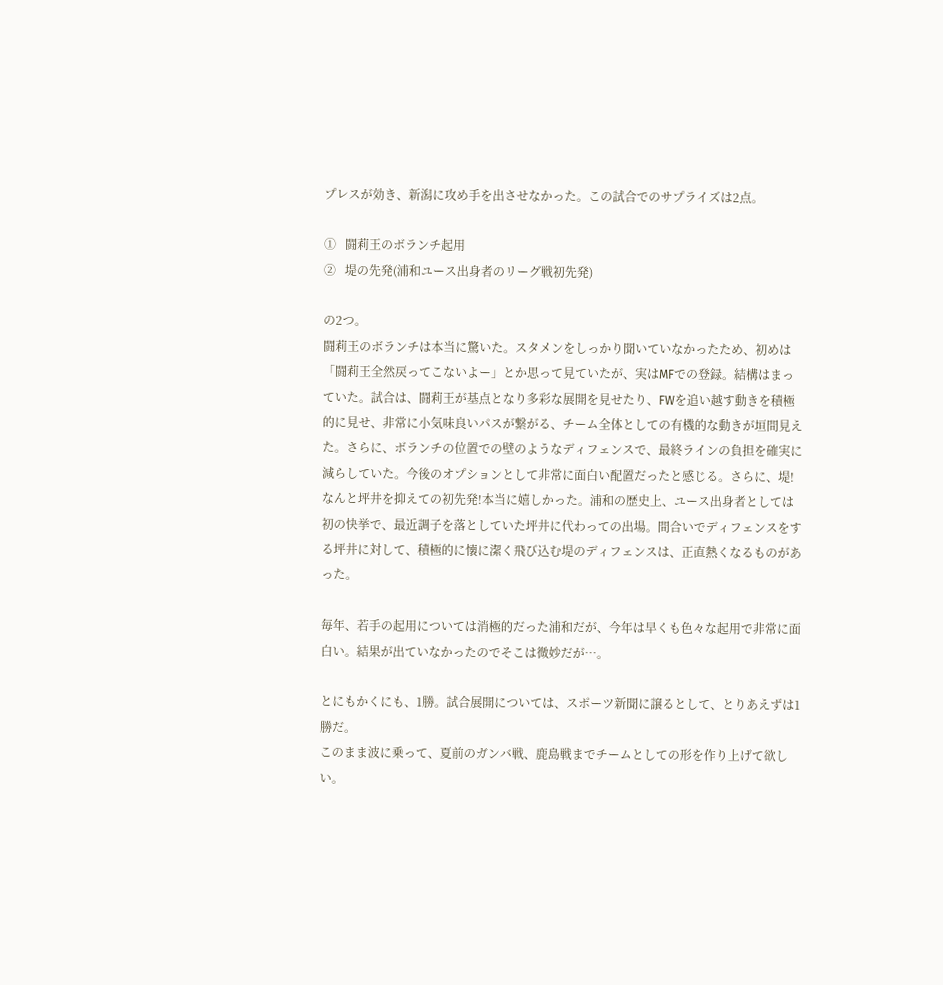プレスが効き、新潟に攻め手を出させなかった。この試合でのサプライズは2点。

①   闘莉王のボランチ起用
②   堤の先発(浦和ユース出身者のリーグ戦初先発)

の2つ。
闘莉王のボランチは本当に驚いた。スタメンをしっかり聞いていなかったため、初めは「闘莉王全然戻ってこないよー」とか思って見ていたが、実はMFでの登録。結構はまっていた。試合は、闘莉王が基点となり多彩な展開を見せたり、FWを追い越す動きを積極的に見せ、非常に小気味良いパスが繋がる、チーム全体としての有機的な動きが垣間見えた。さらに、ボランチの位置での壁のようなディフェンスで、最終ラインの負担を確実に減らしていた。今後のオプションとして非常に面白い配置だったと感じる。さらに、堤!なんと坪井を抑えての初先発!本当に嬉しかった。浦和の歴史上、ユース出身者としては初の快挙で、最近調子を落としていた坪井に代わっての出場。間合いでディフェンスをする坪井に対して、積極的に懐に潔く飛び込む堤のディフェンスは、正直熱くなるものがあった。

毎年、若手の起用については消極的だった浦和だが、今年は早くも色々な起用で非常に面白い。結果が出ていなかったのでそこは微妙だが…。

とにもかくにも、1勝。試合展開については、スポーツ新聞に譲るとして、とりあえずは1勝だ。
このまま波に乗って、夏前のガンバ戦、鹿島戦までチームとしての形を作り上げて欲しい。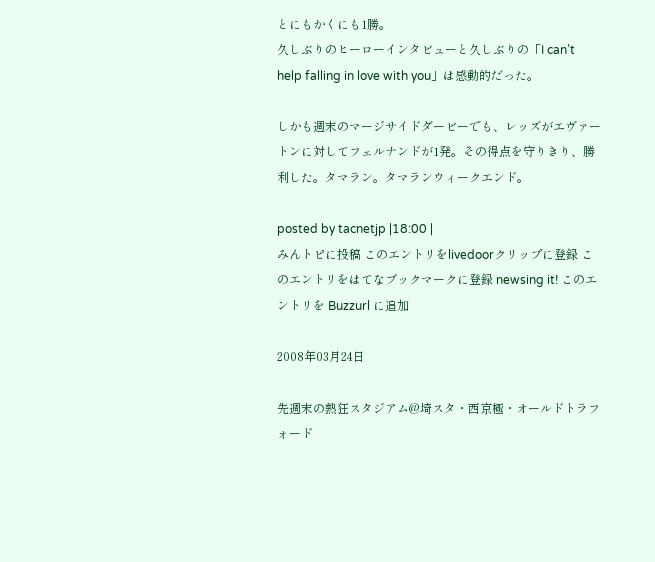とにもかくにも1勝。
久しぶりのヒーローインタビューと久しぶりの「I can’t help falling in love with you」は感動的だった。

しかも週末のマージサイドダービーでも、レッズがエヴァートンに対してフェルナンドが1発。その得点を守りきり、勝利した。タマラン。タマランウィークエンド。

posted by tacnetjp |18:00 |
みんトピに投稿 このエントリをlivedoorクリップに登録 このエントリをはてなブックマークに登録 newsing it! このエントリを Buzzurl に追加

2008年03月24日

先週末の熱狂スタジアム@埼スタ・西京極・オールドトラフォード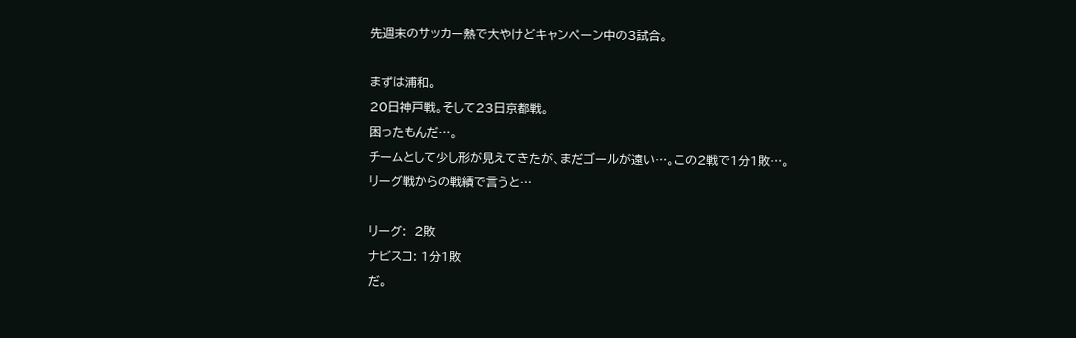先週末のサッカー熱で大やけどキャンペーン中の3試合。

まずは浦和。
20日神戸戦。そして23日京都戦。
困ったもんだ…。
チームとして少し形が見えてきたが、まだゴールが遠い…。この2戦で1分1敗…。
リーグ戦からの戦績で言うと…

リーグ:  2敗
ナビスコ: 1分1敗
だ。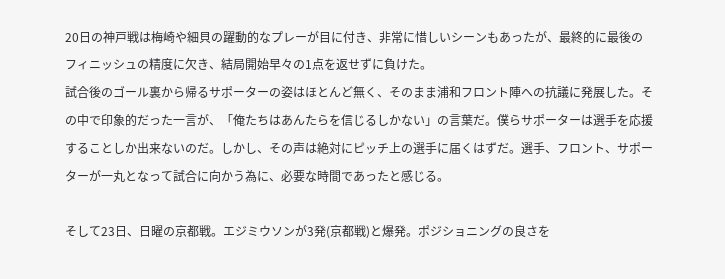20日の神戸戦は梅崎や細貝の躍動的なプレーが目に付き、非常に惜しいシーンもあったが、最終的に最後のフィニッシュの精度に欠き、結局開始早々の1点を返せずに負けた。
試合後のゴール裏から帰るサポーターの姿はほとんど無く、そのまま浦和フロント陣への抗議に発展した。その中で印象的だった一言が、「俺たちはあんたらを信じるしかない」の言葉だ。僕らサポーターは選手を応援することしか出来ないのだ。しかし、その声は絶対にピッチ上の選手に届くはずだ。選手、フロント、サポーターが一丸となって試合に向かう為に、必要な時間であったと感じる。

そして23日、日曜の京都戦。エジミウソンが3発(京都戦)と爆発。ポジショニングの良さを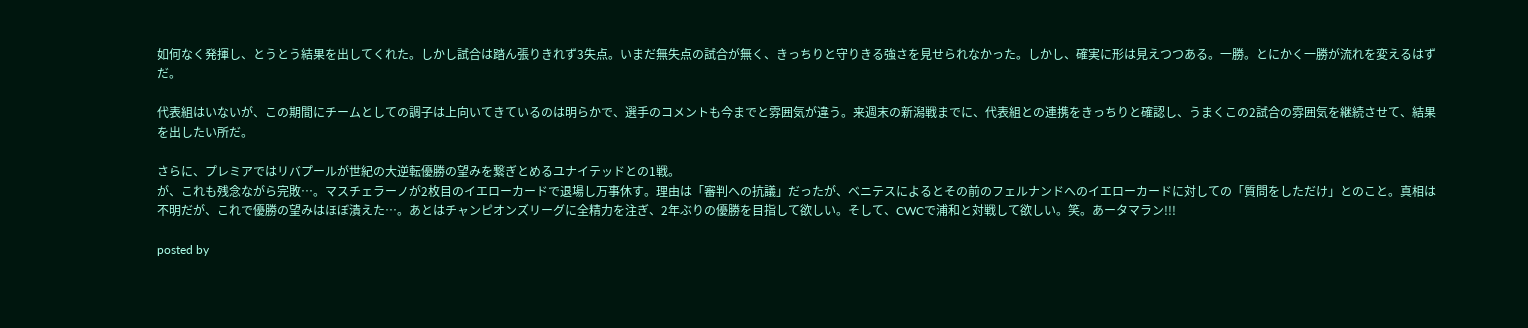如何なく発揮し、とうとう結果を出してくれた。しかし試合は踏ん張りきれず3失点。いまだ無失点の試合が無く、きっちりと守りきる強さを見せられなかった。しかし、確実に形は見えつつある。一勝。とにかく一勝が流れを変えるはずだ。

代表組はいないが、この期間にチームとしての調子は上向いてきているのは明らかで、選手のコメントも今までと雰囲気が違う。来週末の新潟戦までに、代表組との連携をきっちりと確認し、うまくこの2試合の雰囲気を継続させて、結果を出したい所だ。

さらに、プレミアではリバプールが世紀の大逆転優勝の望みを繋ぎとめるユナイテッドとの1戦。
が、これも残念ながら完敗…。マスチェラーノが2枚目のイエローカードで退場し万事休す。理由は「審判への抗議」だったが、ベニテスによるとその前のフェルナンドへのイエローカードに対しての「質問をしただけ」とのこと。真相は不明だが、これで優勝の望みはほぼ潰えた…。あとはチャンピオンズリーグに全精力を注ぎ、2年ぶりの優勝を目指して欲しい。そして、CWCで浦和と対戦して欲しい。笑。あータマラン!!!

posted by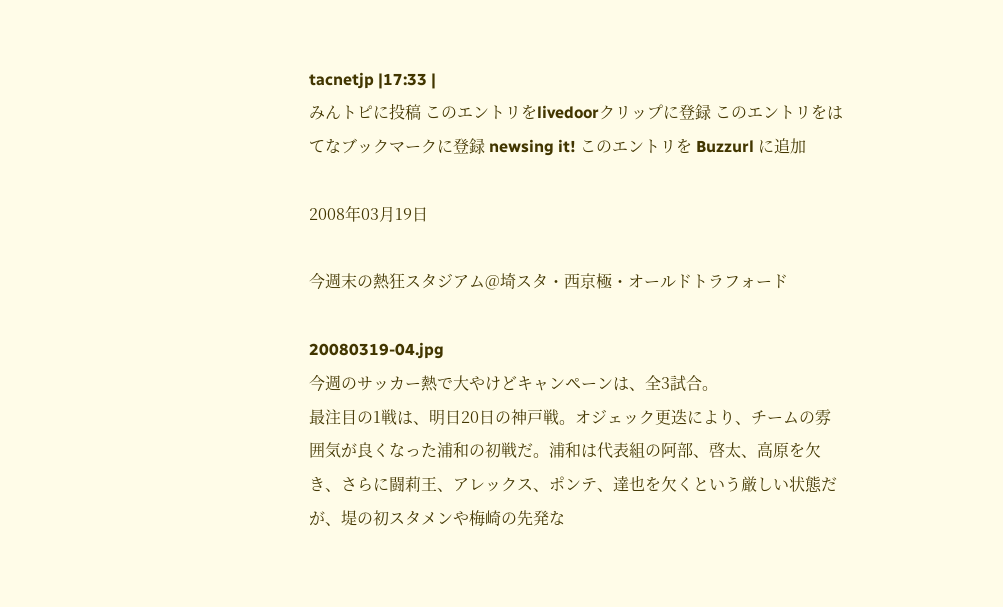tacnetjp |17:33 |
みんトピに投稿 このエントリをlivedoorクリップに登録 このエントリをはてなブックマークに登録 newsing it! このエントリを Buzzurl に追加

2008年03月19日

今週末の熱狂スタジアム@埼スタ・西京極・オールドトラフォード

20080319-04.jpg
今週のサッカー熱で大やけどキャンペーンは、全3試合。
最注目の1戦は、明日20日の神戸戦。オジェック更迭により、チームの雰囲気が良くなった浦和の初戦だ。浦和は代表組の阿部、啓太、高原を欠き、さらに闘莉王、アレックス、ポンテ、達也を欠くという厳しい状態だが、堤の初スタメンや梅崎の先発な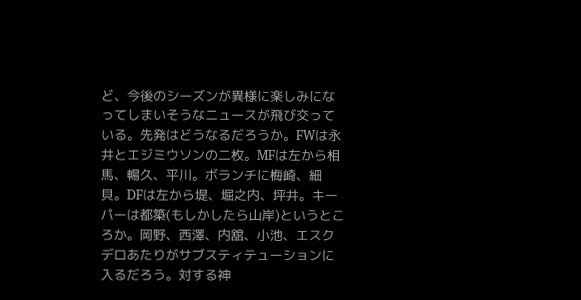ど、今後のシーズンが異様に楽しみになってしまいそうなニュースが飛び交っている。先発はどうなるだろうか。FWは永井とエジミウソンの二枚。MFは左から相馬、暢久、平川。ボランチに梅崎、細貝。DFは左から堤、堀之内、坪井。キーパーは都築(もしかしたら山岸)というところか。岡野、西澤、内舘、小池、エスクデロあたりがサブスティテューションに入るだろう。対する神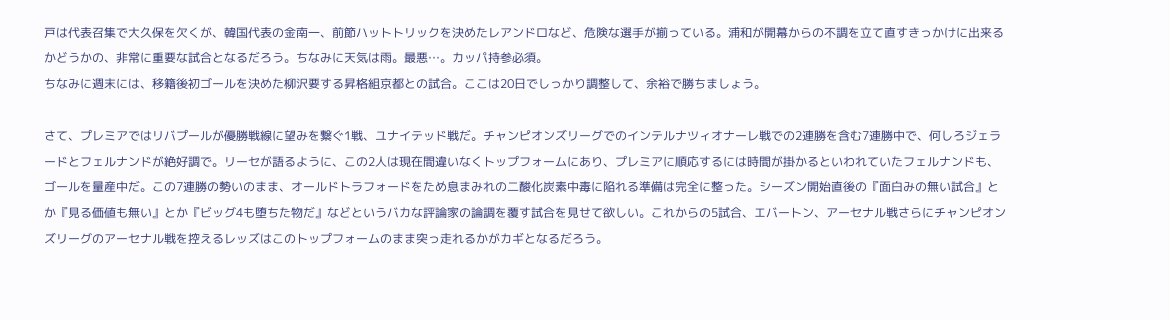戸は代表召集で大久保を欠くが、韓国代表の金南一、前節ハットトリックを決めたレアンドロなど、危険な選手が揃っている。浦和が開幕からの不調を立て直すきっかけに出来るかどうかの、非常に重要な試合となるだろう。ちなみに天気は雨。最悪…。カッパ持参必須。
ちなみに週末には、移籍後初ゴールを決めた柳沢要する昇格組京都との試合。ここは20日でしっかり調整して、余裕で勝ちましょう。

さて、プレミアではリバプールが優勝戦線に望みを繋ぐ1戦、ユナイテッド戦だ。チャンピオンズリーグでのインテルナツィオナーレ戦での2連勝を含む7連勝中で、何しろジェラードとフェルナンドが絶好調で。リーセが語るように、この2人は現在間違いなくトップフォームにあり、プレミアに順応するには時間が掛かるといわれていたフェルナンドも、ゴールを量産中だ。この7連勝の勢いのまま、オールドトラフォードをため息まみれの二酸化炭素中毒に陥れる準備は完全に整った。シーズン開始直後の『面白みの無い試合』とか『見る価値も無い』とか『ビッグ4も堕ちた物だ』などというバカな評論家の論調を覆す試合を見せて欲しい。これからの5試合、エバートン、アーセナル戦さらにチャンピオンズリーグのアーセナル戦を控えるレッズはこのトップフォームのまま突っ走れるかがカギとなるだろう。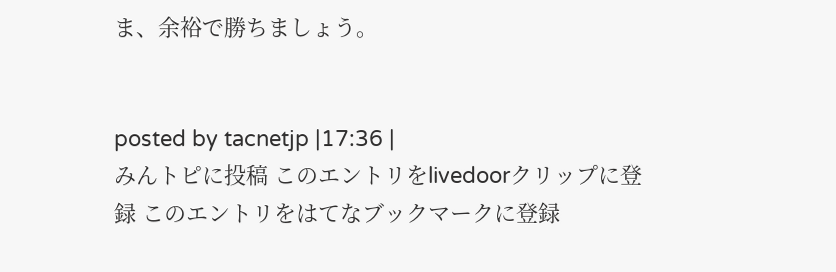ま、余裕で勝ちましょう。


posted by tacnetjp |17:36 |
みんトピに投稿 このエントリをlivedoorクリップに登録 このエントリをはてなブックマークに登録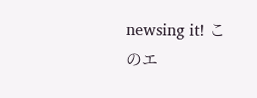newsing it! このエ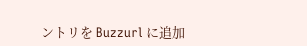ントリを Buzzurl に追加